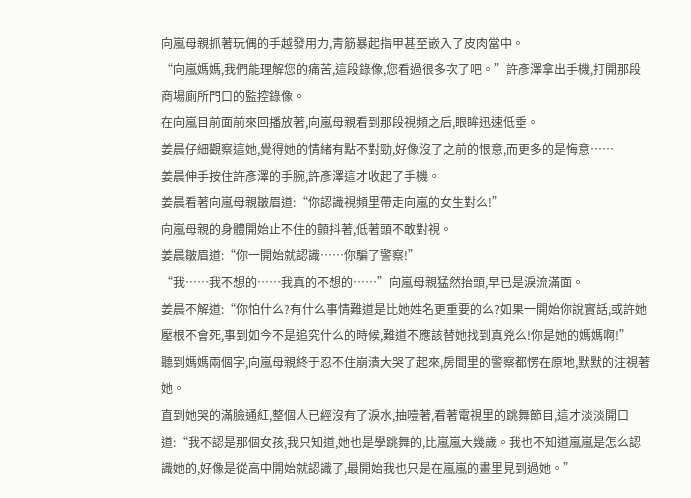向嵐母親抓著玩偶的手越發用力,青筋暴起指甲甚至嵌入了皮肉當中。
“向嵐媽媽,我們能理解您的痛苦,這段錄像,您看過很多次了吧。”許彥澤拿出手機,打開那段商場廁所門口的監控錄像。
在向嵐目前面前來回播放著,向嵐母親看到那段視頻之后,眼眸迅速低垂。
姜晨仔細觀察這她,覺得她的情緒有點不對勁,好像沒了之前的恨意,而更多的是悔意……
姜晨伸手按住許彥澤的手腕,許彥澤這才收起了手機。
姜晨看著向嵐母親皺眉道:“你認識視頻里帶走向嵐的女生對么!”
向嵐母親的身體開始止不住的顫抖著,低著頭不敢對視。
姜晨皺眉道:“你一開始就認識……你騙了警察!”
“我……我不想的……我真的不想的……”向嵐母親猛然抬頭,早已是淚流滿面。
姜晨不解道:“你怕什么?有什么事情難道是比她姓名更重要的么?如果一開始你說實話,或許她壓根不會死,事到如今不是追究什么的時候,難道不應該替她找到真兇么!你是她的媽媽啊!”
聽到媽媽兩個字,向嵐母親終于忍不住崩潰大哭了起來,房間里的警察都愣在原地,默默的注視著她。
直到她哭的滿臉通紅,整個人已經沒有了淚水,抽噎著,看著電視里的跳舞節目,這才淡淡開口道:“我不認是那個女孩,我只知道,她也是學跳舞的,比嵐嵐大幾歲。我也不知道嵐嵐是怎么認識她的,好像是從高中開始就認識了,最開始我也只是在嵐嵐的畫里見到過她。”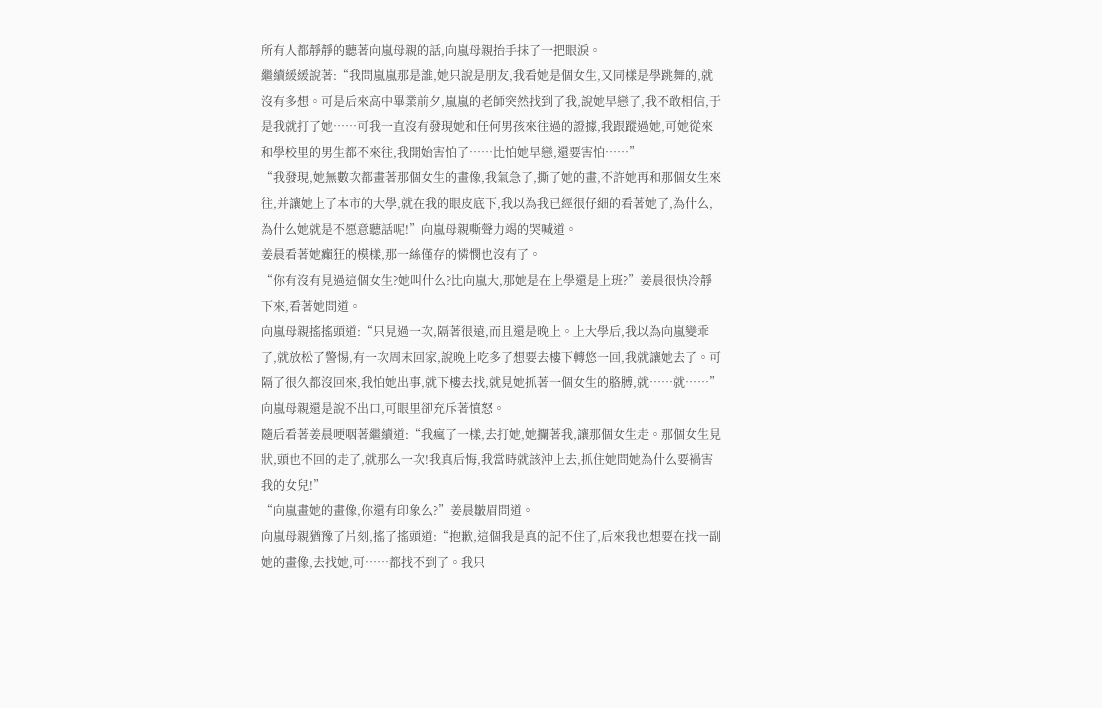所有人都靜靜的聽著向嵐母親的話,向嵐母親抬手抹了一把眼淚。
繼續緩緩說著:“我問嵐嵐那是誰,她只說是朋友,我看她是個女生,又同樣是學跳舞的,就沒有多想。可是后來高中畢業前夕,嵐嵐的老師突然找到了我,說她早戀了,我不敢相信,于是我就打了她……可我一直沒有發現她和任何男孩來往過的證據,我跟蹤過她,可她從來和學校里的男生都不來往,我開始害怕了……比怕她早戀,還要害怕……”
“我發現,她無數次都畫著那個女生的畫像,我氣急了,撕了她的畫,不許她再和那個女生來往,并讓她上了本市的大學,就在我的眼皮底下,我以為我已經很仔細的看著她了,為什么,為什么她就是不愿意聽話呢!”向嵐母親嘶聲力竭的哭喊道。
姜晨看著她癲狂的模樣,那一絲僅存的憐憫也沒有了。
“你有沒有見過這個女生?她叫什么?比向嵐大,那她是在上學還是上班?”姜晨很快冷靜下來,看著她問道。
向嵐母親搖搖頭道:“只見過一次,隔著很遠,而且還是晚上。上大學后,我以為向嵐變乖了,就放松了警惕,有一次周末回家,說晚上吃多了想要去樓下轉悠一回,我就讓她去了。可隔了很久都沒回來,我怕她出事,就下樓去找,就見她抓著一個女生的胳膊,就……就……”
向嵐母親還是說不出口,可眼里卻充斥著憤怒。
隨后看著姜晨哽咽著繼續道:“我瘋了一樣,去打她,她攔著我,讓那個女生走。那個女生見狀,頭也不回的走了,就那么一次!我真后悔,我當時就該沖上去,抓住她問她為什么要禍害我的女兒!”
“向嵐畫她的畫像,你還有印象么?”姜晨皺眉問道。
向嵐母親猶豫了片刻,搖了搖頭道:“抱歉,這個我是真的記不住了,后來我也想要在找一副她的畫像,去找她,可……都找不到了。我只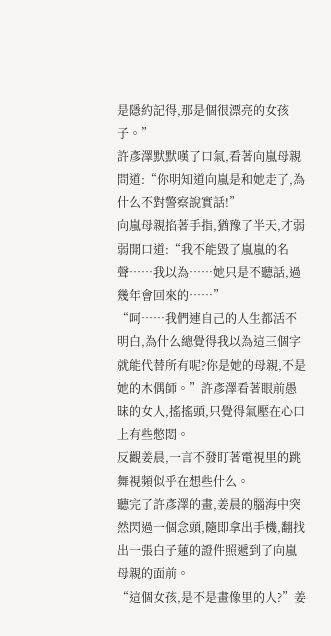是隱約記得,那是個很漂亮的女孩子。”
許彥澤默默嘆了口氣,看著向嵐母親問道:“你明知道向嵐是和她走了,為什么不對警察說實話!”
向嵐母親掐著手指,猶豫了半天,才弱弱開口道:“我不能毀了嵐嵐的名聲……我以為……她只是不聽話,過幾年會回來的……”
“呵……我們連自己的人生都活不明白,為什么總覺得我以為這三個字就能代替所有呢?你是她的母親,不是她的木偶師。”許彥澤看著眼前愚昧的女人,搖搖頭,只覺得氣壓在心口上有些憋悶。
反觀姜晨,一言不發盯著電視里的跳舞視頻似乎在想些什么。
聽完了許彥澤的畫,姜晨的腦海中突然閃過一個念頭,隨即拿出手機,翻找出一張白子蓮的證件照遞到了向嵐母親的面前。
“這個女孩,是不是畫像里的人?”姜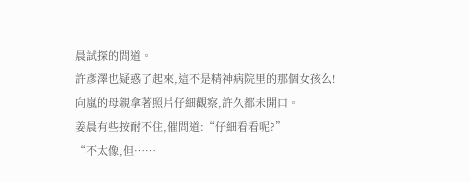晨試探的問道。
許彥澤也疑惑了起來,這不是精神病院里的那個女孩么!
向嵐的母親拿著照片仔細觀察,許久都未開口。
姜晨有些按耐不住,催問道:“仔細看看呢?”
“不太像,但……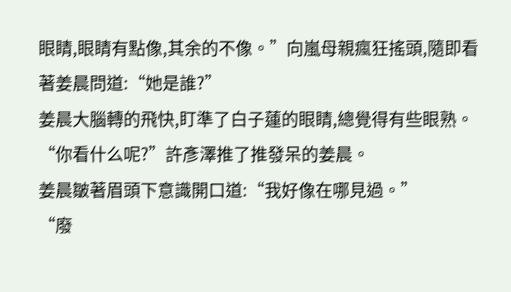眼睛,眼睛有點像,其余的不像。”向嵐母親瘋狂搖頭,隨即看著姜晨問道:“她是誰?”
姜晨大腦轉的飛快,盯準了白子蓮的眼睛,總覺得有些眼熟。
“你看什么呢?”許彥澤推了推發呆的姜晨。
姜晨皺著眉頭下意識開口道:“我好像在哪見過。”
“廢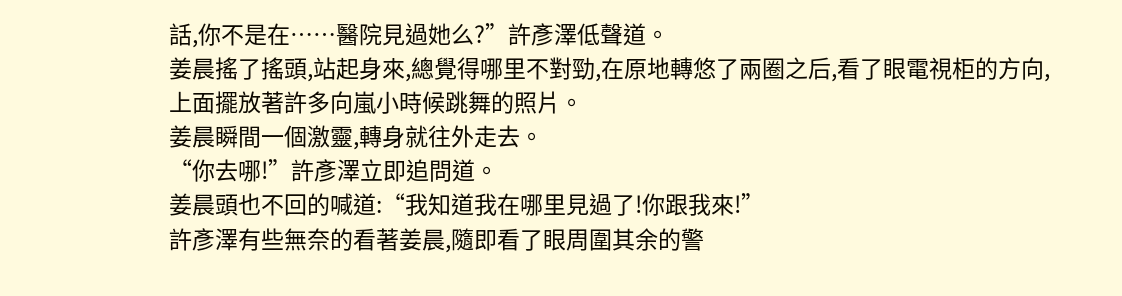話,你不是在……醫院見過她么?”許彥澤低聲道。
姜晨搖了搖頭,站起身來,總覺得哪里不對勁,在原地轉悠了兩圈之后,看了眼電視柜的方向,上面擺放著許多向嵐小時候跳舞的照片。
姜晨瞬間一個激靈,轉身就往外走去。
“你去哪!”許彥澤立即追問道。
姜晨頭也不回的喊道:“我知道我在哪里見過了!你跟我來!”
許彥澤有些無奈的看著姜晨,隨即看了眼周圍其余的警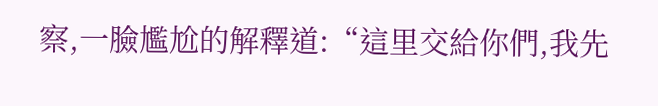察,一臉尷尬的解釋道:“這里交給你們,我先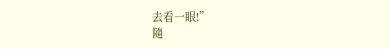去看一眼!”
隨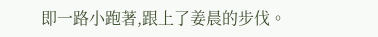即一路小跑著,跟上了姜晨的步伐。